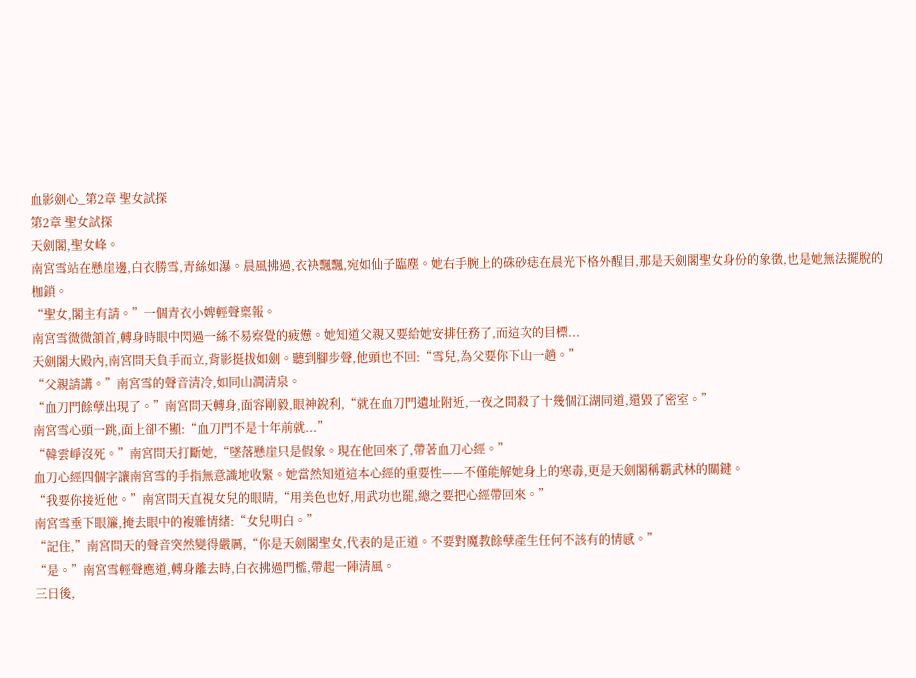血影劍心_第2章 聖女試探
第2章 聖女試探
天劍閣,聖女峰。
南宮雪站在懸崖邊,白衣勝雪,青絲如瀑。晨風拂過,衣袂飄飄,宛如仙子臨塵。她右手腕上的硃砂痣在晨光下格外醒目,那是天劍閣聖女身份的象徵,也是她無法擺脫的枷鎖。
“聖女,閣主有請。”一個青衣小婢輕聲稟報。
南宮雪微微頷首,轉身時眼中閃過一絲不易察覺的疲憊。她知道父親又要給她安排任務了,而這次的目標...
天劍閣大殿內,南宮問天負手而立,背影挺拔如劍。聽到腳步聲,他頭也不回:“雪兒,為父要你下山一趟。”
“父親請講。”南宮雪的聲音清冷,如同山澗清泉。
“血刀門餘孽出現了。”南宮問天轉身,面容剛毅,眼神銳利,“就在血刀門遺址附近,一夜之間殺了十幾個江湖同道,還毀了密室。”
南宮雪心頭一跳,面上卻不顯:“血刀門不是十年前就...”
“韓雲崢沒死。”南宮問天打斷她,“墜落懸崖只是假象。現在他回來了,帶著血刀心經。”
血刀心經四個字讓南宮雪的手指無意識地收緊。她當然知道這本心經的重要性——不僅能解她身上的寒毒,更是天劍閣稱霸武林的關鍵。
“我要你接近他。”南宮問天直視女兒的眼睛,“用美色也好,用武功也罷,總之要把心經帶回來。”
南宮雪垂下眼簾,掩去眼中的複雜情緒:“女兒明白。”
“記住,”南宮問天的聲音突然變得嚴厲,“你是天劍閣聖女,代表的是正道。不要對魔教餘孽產生任何不該有的情感。”
“是。”南宮雪輕聲應道,轉身離去時,白衣拂過門檻,帶起一陣清風。
三日後,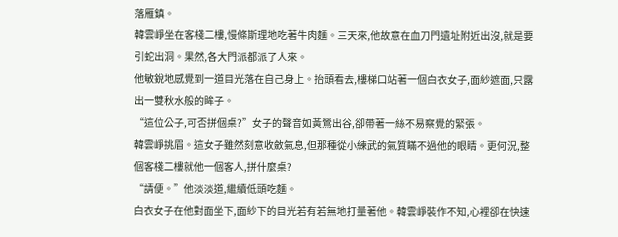落雁鎮。
韓雲崢坐在客棧二樓,慢條斯理地吃著牛肉麵。三天來,他故意在血刀門遺址附近出沒,就是要引蛇出洞。果然,各大門派都派了人來。
他敏銳地感覺到一道目光落在自己身上。抬頭看去,樓梯口站著一個白衣女子,面紗遮面,只露出一雙秋水般的眸子。
“這位公子,可否拼個桌?”女子的聲音如黃鶯出谷,卻帶著一絲不易察覺的緊張。
韓雲崢挑眉。這女子雖然刻意收斂氣息,但那種從小練武的氣質瞞不過他的眼睛。更何況,整個客棧二樓就他一個客人,拼什麼桌?
“請便。”他淡淡道,繼續低頭吃麵。
白衣女子在他對面坐下,面紗下的目光若有若無地打量著他。韓雲崢裝作不知,心裡卻在快速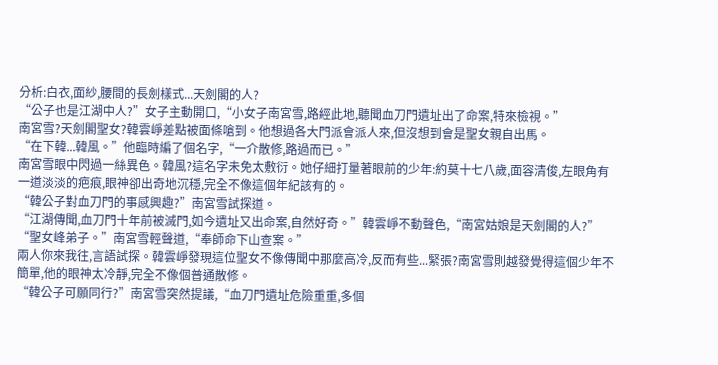分析:白衣,面紗,腰間的長劍樣式...天劍閣的人?
“公子也是江湖中人?”女子主動開口,“小女子南宮雪,路經此地,聽聞血刀門遺址出了命案,特來檢視。”
南宮雪?天劍閣聖女?韓雲崢差點被面條嗆到。他想過各大門派會派人來,但沒想到會是聖女親自出馬。
“在下韓...韓風。”他臨時編了個名字,“一介散修,路過而已。”
南宮雪眼中閃過一絲異色。韓風?這名字未免太敷衍。她仔細打量著眼前的少年:約莫十七八歲,面容清俊,左眼角有一道淡淡的疤痕,眼神卻出奇地沉穩,完全不像這個年紀該有的。
“韓公子對血刀門的事感興趣?”南宮雪試探道。
“江湖傳聞,血刀門十年前被滅門,如今遺址又出命案,自然好奇。”韓雲崢不動聲色,“南宮姑娘是天劍閣的人?”
“聖女峰弟子。”南宮雪輕聲道,“奉師命下山查案。”
兩人你來我往,言語試探。韓雲崢發現這位聖女不像傳聞中那麼高冷,反而有些...緊張?南宮雪則越發覺得這個少年不簡單,他的眼神太冷靜,完全不像個普通散修。
“韓公子可願同行?”南宮雪突然提議,“血刀門遺址危險重重,多個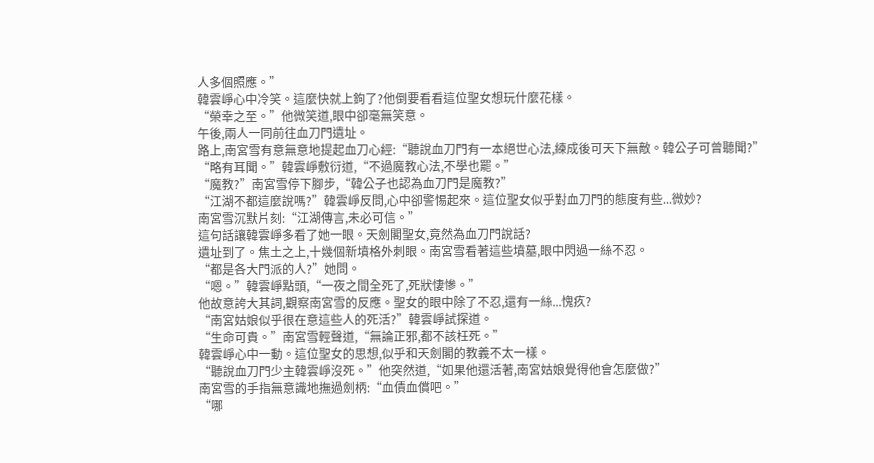人多個照應。”
韓雲崢心中冷笑。這麼快就上鉤了?他倒要看看這位聖女想玩什麼花樣。
“榮幸之至。”他微笑道,眼中卻毫無笑意。
午後,兩人一同前往血刀門遺址。
路上,南宮雪有意無意地提起血刀心經:“聽說血刀門有一本絕世心法,練成後可天下無敵。韓公子可曾聽聞?”
“略有耳聞。”韓雲崢敷衍道,“不過魔教心法,不學也罷。”
“魔教?”南宮雪停下腳步,“韓公子也認為血刀門是魔教?”
“江湖不都這麼說嗎?”韓雲崢反問,心中卻警惕起來。這位聖女似乎對血刀門的態度有些...微妙?
南宮雪沉默片刻:“江湖傳言,未必可信。”
這句話讓韓雲崢多看了她一眼。天劍閣聖女,竟然為血刀門說話?
遺址到了。焦土之上,十幾個新墳格外刺眼。南宮雪看著這些墳墓,眼中閃過一絲不忍。
“都是各大門派的人?”她問。
“嗯。”韓雲崢點頭,“一夜之間全死了,死狀悽慘。”
他故意誇大其詞,觀察南宮雪的反應。聖女的眼中除了不忍,還有一絲...愧疚?
“南宮姑娘似乎很在意這些人的死活?”韓雲崢試探道。
“生命可貴。”南宮雪輕聲道,“無論正邪,都不該枉死。”
韓雲崢心中一動。這位聖女的思想,似乎和天劍閣的教義不太一樣。
“聽說血刀門少主韓雲崢沒死。”他突然道,“如果他還活著,南宮姑娘覺得他會怎麼做?”
南宮雪的手指無意識地撫過劍柄:“血債血償吧。”
“哪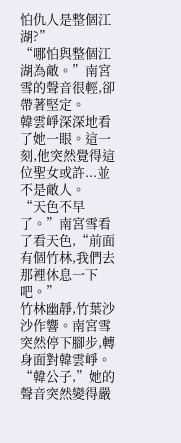怕仇人是整個江湖?”
“哪怕與整個江湖為敵。”南宮雪的聲音很輕,卻帶著堅定。
韓雲崢深深地看了她一眼。這一刻,他突然覺得這位聖女或許...並不是敵人。
“天色不早了。”南宮雪看了看天色,“前面有個竹林,我們去那裡休息一下吧。”
竹林幽靜,竹葉沙沙作響。南宮雪突然停下腳步,轉身面對韓雲崢。
“韓公子,”她的聲音突然變得嚴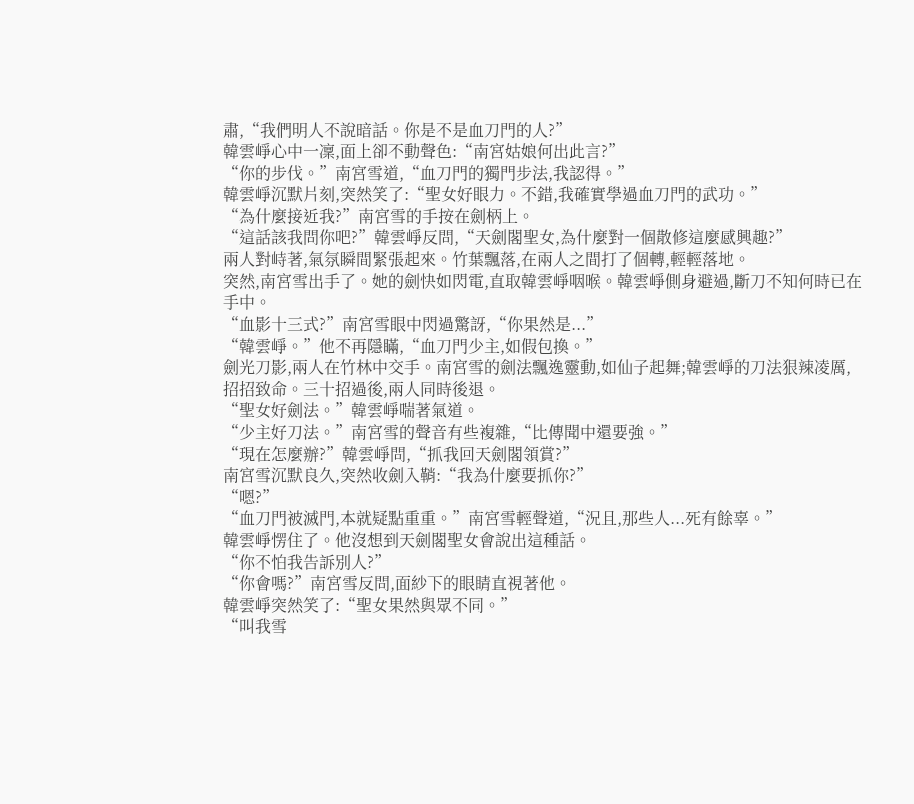肅,“我們明人不說暗話。你是不是血刀門的人?”
韓雲崢心中一凜,面上卻不動聲色:“南宮姑娘何出此言?”
“你的步伐。”南宮雪道,“血刀門的獨門步法,我認得。”
韓雲崢沉默片刻,突然笑了:“聖女好眼力。不錯,我確實學過血刀門的武功。”
“為什麼接近我?”南宮雪的手按在劍柄上。
“這話該我問你吧?”韓雲崢反問,“天劍閣聖女,為什麼對一個散修這麼感興趣?”
兩人對峙著,氣氛瞬間緊張起來。竹葉飄落,在兩人之間打了個轉,輕輕落地。
突然,南宮雪出手了。她的劍快如閃電,直取韓雲崢咽喉。韓雲崢側身避過,斷刀不知何時已在手中。
“血影十三式?”南宮雪眼中閃過驚訝,“你果然是...”
“韓雲崢。”他不再隱瞞,“血刀門少主,如假包換。”
劍光刀影,兩人在竹林中交手。南宮雪的劍法飄逸靈動,如仙子起舞;韓雲崢的刀法狠辣凌厲,招招致命。三十招過後,兩人同時後退。
“聖女好劍法。”韓雲崢喘著氣道。
“少主好刀法。”南宮雪的聲音有些複雜,“比傳聞中還要強。”
“現在怎麼辦?”韓雲崢問,“抓我回天劍閣領賞?”
南宮雪沉默良久,突然收劍入鞘:“我為什麼要抓你?”
“嗯?”
“血刀門被滅門,本就疑點重重。”南宮雪輕聲道,“況且,那些人...死有餘辜。”
韓雲崢愣住了。他沒想到天劍閣聖女會說出這種話。
“你不怕我告訴別人?”
“你會嗎?”南宮雪反問,面紗下的眼睛直視著他。
韓雲崢突然笑了:“聖女果然與眾不同。”
“叫我雪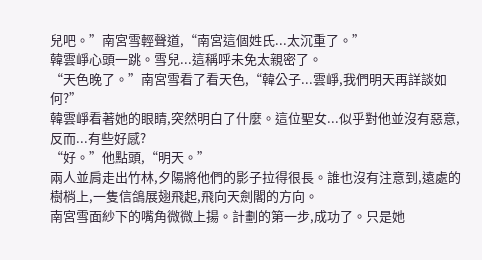兒吧。”南宮雪輕聲道,“南宮這個姓氏...太沉重了。”
韓雲崢心頭一跳。雪兒...這稱呼未免太親密了。
“天色晚了。”南宮雪看了看天色,“韓公子...雲崢,我們明天再詳談如何?”
韓雲崢看著她的眼睛,突然明白了什麼。這位聖女...似乎對他並沒有惡意,反而...有些好感?
“好。”他點頭,“明天。”
兩人並肩走出竹林,夕陽將他們的影子拉得很長。誰也沒有注意到,遠處的樹梢上,一隻信鴿展翅飛起,飛向天劍閣的方向。
南宮雪面紗下的嘴角微微上揚。計劃的第一步,成功了。只是她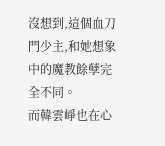沒想到,這個血刀門少主,和她想象中的魔教餘孽完全不同。
而韓雲崢也在心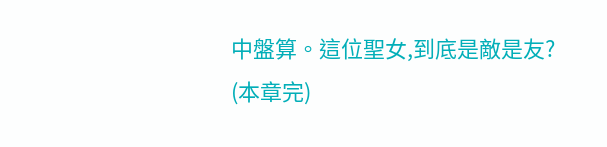中盤算。這位聖女,到底是敵是友?
(本章完)